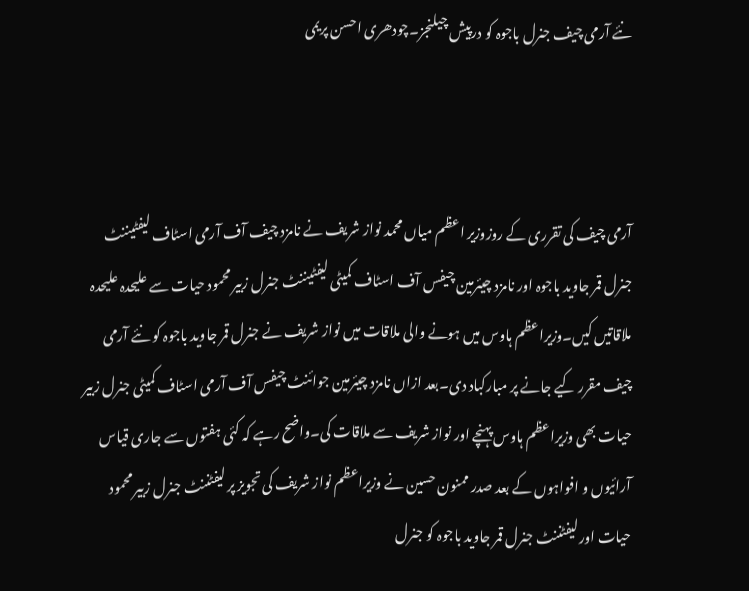نئے آرمی چیف جنرل باجوہ کو درپیش چیلنجز۔چودھری احسن پریمی



آرمی چیف کی تقرری کے روزوزیر اعظم میاں محمد نواز شریف نے نامزد چیف آف آرمی اسٹاف لیفٹیننٹ جنرل قمر جاوید باجوہ اور نامزد چیئرمین چیفس آف اسٹاف کمیٹی لیفٹیننٹ جنرل زبیر محمود حیات سے علیحدہ علیحدہ ملاقاتیں کیں۔وزیراعظم ہاوس میں ہونے والی ملاقات میں نواز شریف نے جنرل قمر جاوید باجوہ کو نئے آرمی چیف مقرر کیے جانے پر مبارکباد دی۔بعد ازاں نامزد چیئرمین جوائنٹ چیفس آف آرمی اسٹاف کمیٹی جنرل زبیر حیات بھی وزیراعظم ہاوس پہنچے اور نواز شریف سے ملاقات کی۔واضح رہے کہ کئی ہفتوں سے جاری قیاس آرائیوں و افواہوں کے بعد صدر ممنون حسین نے وزیراعظم نواز شریف کی تجویز پر لیفٹننٹ جنرل زبیر محمود حیات اور لیفٹننٹ جنرل قمر جاوید باجوہ کو جنرل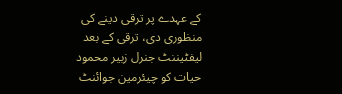کے عہدے پر ترقی دینے کی منظوری دی، ترقی کے بعد لیفٹیننٹ جنرل زبیر محمود حیات کو چیئرمین جوائنٹ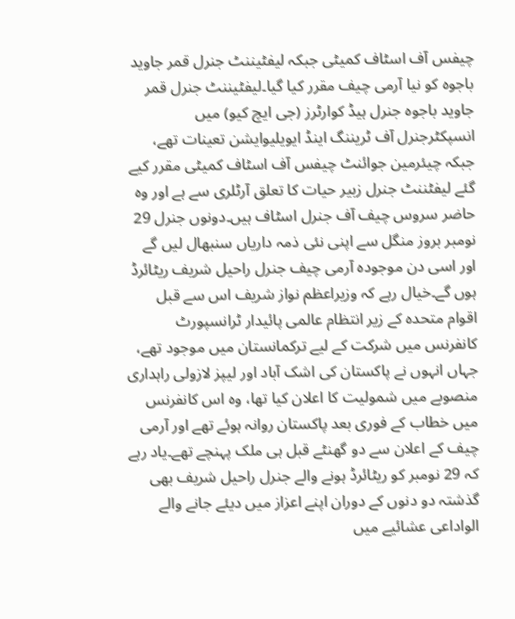چیفس آف اسٹاف کمیٹی جبکہ لیفٹیننٹ جنرل قمر جاوید باجوہ کو نیا آرمی چیف مقرر کیا گیا۔لیفٹیننٹ جنرل قمر جاوید باجوہ جنرل ہیڈ کوارٹرز (جی ایچ کیو) میں انسپکٹرجنرل آف ٹریننگ اینڈ ایویلیوایشن تعینات تھے، جبکہ چیئرمین جوائنٹ چیفس آف اسٹاف کمیٹی مقرر کیے گئے لیفٹننٹ جنرل زبیر حیات کا تعلق آرٹلری سے ہے اور وہ حاضر سروس چیف آف جنرل اسٹاف ہیں۔دونوں جنرل 29 نومبر بروز منگل سے اپنی نئی ذمہ داریاں سنبھال لیں گے اور اسی دن موجودہ آرمی چیف جنرل راحیل شریف ریٹائرڈ ہوں گے۔خیال رہے کہ وزیراعظم نواز شریف اس سے قبل اقوام متحدہ کے زیر انتظام عالمی پائیدار ٹرانسپورٹ کانفرنس میں شرکت کے لیے ترکمانستان میں موجود تھے، جہاں انہوں نے پاکستان کی اشک آباد اور لیپز لازولی راہداری منصوبے میں شمولیت کا اعلان کیا تھا، وہ اس کانفرنس میں خطاب کے فوری بعد پاکستان روانہ ہوئے تھے اور آرمی چیف کے اعلان سے دو گھنٹے قبل ہی ملک پہنچے تھے۔یاد رہے کہ 29 نومبر کو ریٹائرڈ ہونے والے جنرل راحیل شریف بھی گذشتہ دو دنوں کے دوران اپنے اعزاز میں دیئے جانے والے الواداعی عشائیے میں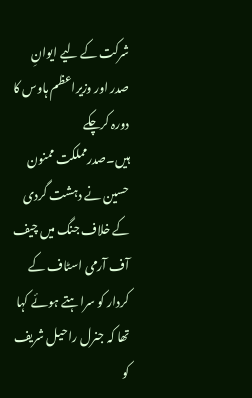شرکت کے لیے ایوانِ صدر اور وزیراعظم ہاوس کا دورہ کرچکے ہیں۔صدرمملکت ممنون حسین نے دہشت گردی کے خلاف جنگ میں چیف آف آرمی اسٹاف کے کردار کو سراہتے ہوئے کہا تھا کہ جنرل راحیل شریف کو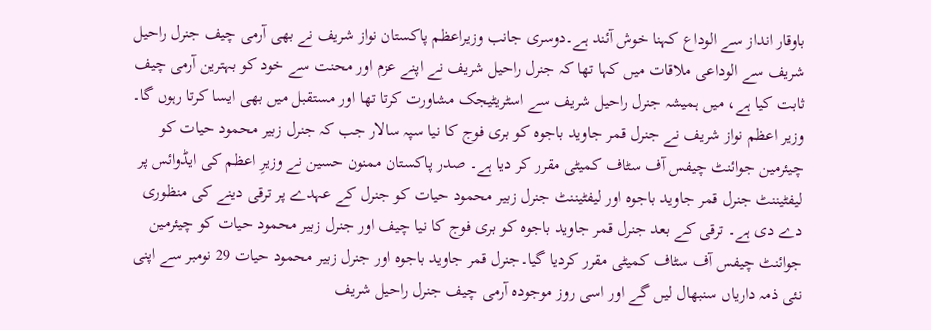باوقار انداز سے الوداع کہنا خوش آئند ہے۔دوسری جانب وزیراعظم پاکستان نواز شریف نے بھی آرمی چیف جنرل راحیل شریف سے الوداعی ملاقات میں کہا تھا کہ جنرل راحیل شریف نے اپنے عزم اور محنت سے خود کو بہترین آرمی چیف ثابت کیا ہے، میں ہمیشہ جنرل راحیل شریف سے اسٹریٹیجک مشاورت کرتا تھا اور مستقبل میں بھی ایسا کرتا رہوں گا۔ وزیر اعظم نواز شریف نے جنرل قمر جاوید باجوہ کو بری فوج کا نیا سپہ سالار جب کہ جنرل زبیر محمود حیات کو چیئرمین جوائنٹ چیفس آف سٹاف کمیٹی مقرر کر دیا ہے۔ صدر پاکستان ممنون حسین نے وزیرِ اعظم کی ایڈوائس پر لیفٹیننٹ جنرل قمر جاوید باجوہ اور لیفٹیننٹ جنرل زبیر محمود حیات کو جنرل کے عہدے پر ترقی دینے کی منظوری دے دی ہے۔ ترقی کے بعد جنرل قمر جاوید باجوہ کو بری فوج کا نیا چیف اور جنرل زبیر محمود حیات کو چیئرمین جوائنٹ چیفس آف سٹاف کمیٹی مقرر کردیا گیا۔جنرل قمر جاوید باجوہ اور جنرل زبیر محمود حیات 29 نومبر سے اپنی نئی ذمہ داریاں سنبھال لیں گے اور اسی روز موجودہ آرمی چیف جنرل راحیل شریف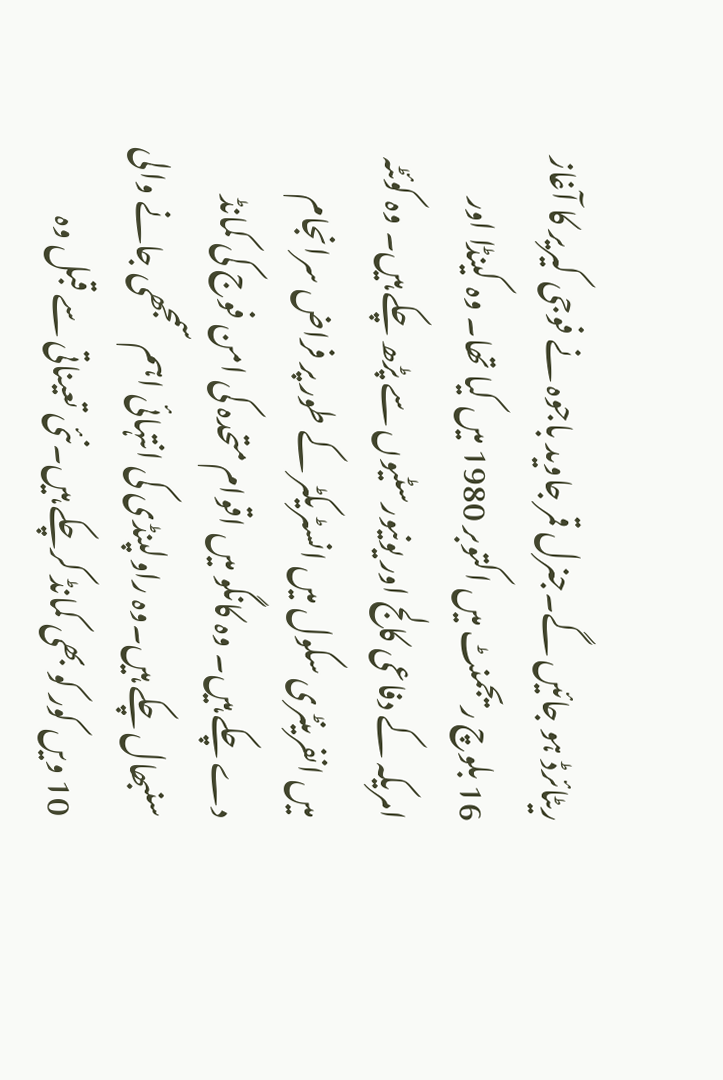ریٹائرڈ ہو جائیں گے۔جنرل قمر جاوید باجوہ نے فوجی کیریر کا آغاز 16 بلوچ ریجمنٹ میں اکتوبر 1980 میں کیا تھا۔ وہ کینڈا اور امریکہ کے دفاعی کالج اور یونیورسٹیوں سے پڑھ چکے ہیں۔ وہ کوئٹہ میں انفرینٹری سکول میں انسٹریکٹر کے طور پر فراض سرانجام دے چکے ہیں۔ وہ کانگو میں اقوام متحدہ کی امن فوج کی کمانڈ سنبھال چکے ہیں۔وہ راولپنڈی کی انتہائی اہم سمجھی جانے والی 10 ویں کور کو بھی کمانڈ کرچکے ہیں۔نئی تعیناتی سے قبل وہ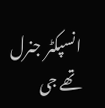انسپکٹر جنرل تھے جی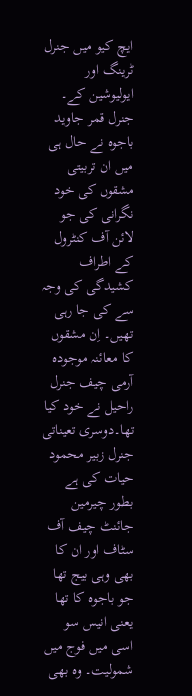ایچ کیو میں جنرل ٹرینگ اور ایولیوشین کے۔ جنرل قمر جاوید باجوہ نے حال ہی میں ان تربیتی مشقوں کی خود نگرانی کی جو لائن آف کنٹرول کے اطراف کشیدگی کی وجہ سے کی جا رہی تھیں۔ اِن مشقوں کا معائنہ موجودہ آرمی چیف جنرل راحیل نے خود کیا تھا۔دوسری تعیناتی جنرل زبیر محمود حیات کی ہے بطور چیرمین جائنٹ چیف آف سٹاف اور ان کا بھی وہی بیج تھا جو باجوہ کا تھا یعنی انیس سو اسی میں فوج میں شمولیت۔ وہ بھی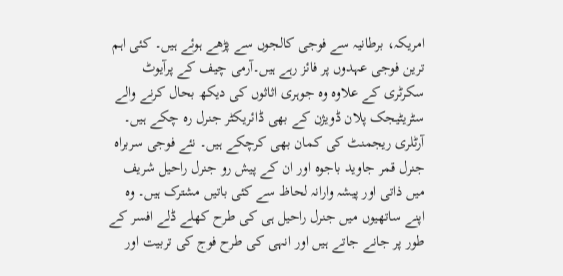امریکہ، برطانیہ سے فوجی کالجوں سے پڑھے ہوئے ہیں۔ کئی اہم ترین فوجی عہدوں پر فائز رہے ہیں۔آرمی چیف کے پرآیوٹ سکرٹری کے علاوہ وہ جوہری اثاثوں کی دیکھ بحال کرنے والے سٹریٹیجک پلان ڈویژن کے بھی ڈائریکٹر جنرل رہ چکے ہیں۔ آرٹلری ریجمنٹ کی کمان بھی کرچکے ہیں۔ نئے فوجی سربراہ جنرل قمر جاوید باجوہ اور ان کے پیش رو جنرل راحیل شریف میں ذاتی اور پیشہ وارانہ لحاظ سے کئی باتیں مشترک ہیں۔ وہ اپنے ساتھیوں میں جنرل راحیل ہی کی طرح کھلے ڈلے افسر کے طور پر جانے جاتے ہیں اور انہی کی طرح فوج کی تربیت اور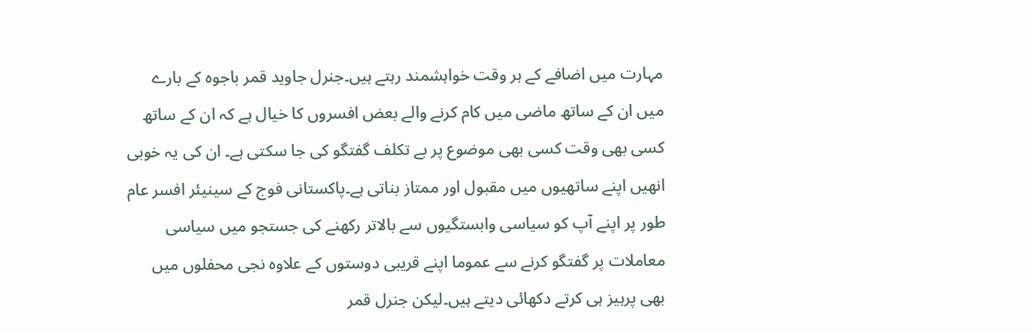مہارت میں اضافے کے ہر وقت خواہشمند رہتے ہیں۔جنرل جاوید قمر باجوہ کے بارے میں ان کے ساتھ ماضی میں کام کرنے والے بعض افسروں کا خیال ہے کہ ان کے ساتھ کسی بھی وقت کسی بھی موضوع پر بے تکلف گفتگو کی جا سکتی ہے۔ ان کی یہ خوبی انھیں اپنے ساتھیوں میں مقبول اور ممتاز بناتی ہے۔پاکستانی فوج کے سینیئر افسر عام طور پر اپنے آپ کو سیاسی وابستگیوں سے بالاتر رکھنے کی جستجو میں سیاسی معاملات پر گفتگو کرنے سے عموما اپنے قریبی دوستوں کے علاوہ نجی محفلوں میں بھی پرہیز ہی کرتے دکھائی دیتے ہیں۔لیکن جنرل قمر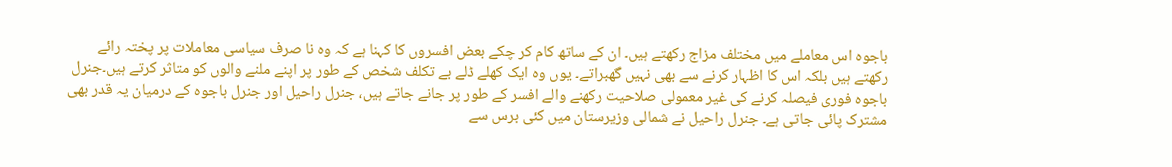باجوہ اس معاملے میں مختلف مزاج رکھتے ہیں۔ ان کے ساتھ کام کر چکے بعض افسروں کا کہنا ہے کہ وہ نا صرف سیاسی معاملات پر پختہ رائے رکھتے ہیں بلکہ اس کا اظہار کرنے سے بھی نہیں گھبراتے۔ یوں وہ ایک کھلے ڈلے بے تکلف شخص کے طور پر اپنے ملنے والوں کو متاثر کرتے ہیں۔جنرل باجوہ فوری فیصلہ کرنے کی غیر معمولی صلاحیت رکھنے والے افسر کے طور پر جانے جاتے ہیں، جنرل راحیل اور جنرل باجوہ کے درمیان یہ قدر بھی مشترک پائی جاتی ہے۔ جنرل راحیل نے شمالی وزیرستان میں کئی برس سے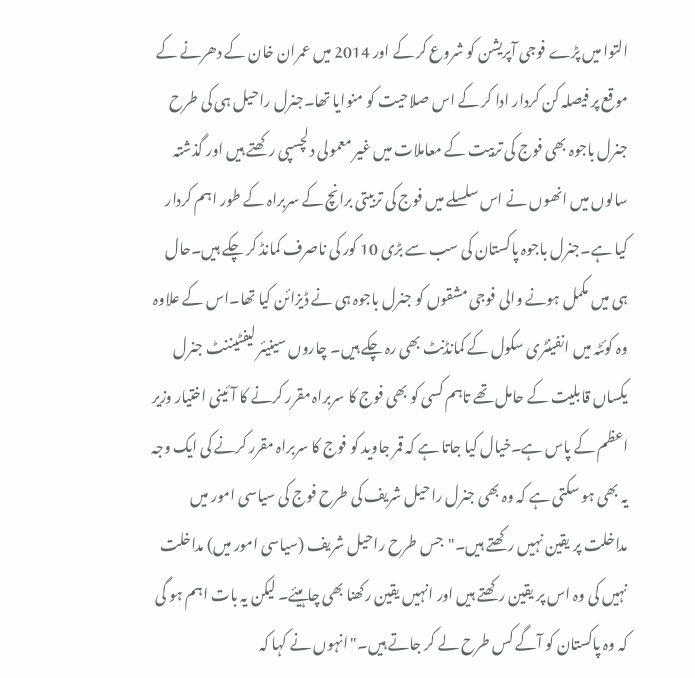التوا میں پڑے فوجی آپریشن کو شروع کر کے اور 2014 میں عمران خان کے دھرنے کے موقع پر فیصلہ کن کردار ادا کر کے اس صلاحیت کو منوایا تھا۔جنرل راحیل ہی کی طرح جنرل باجوہ بھی فوج کی تربیت کے معاملات میں غیر معمولی دلچسپی رکھتے ہیں اور گذشتہ سالوں میں انھوں نے اس سلسلے میں فوج کی تربیتی برانچ کے سربراہ کے طور اہم کردار کیا ہے۔جنرل باجوہ پاکستان کی سب سے بڑی 10 کور کی ناصرف کمانڈ کر چکے ہیں۔حال ہی میں مکمل ہونے والی فوجی مشقوں کو جنرل باجوہ ہی نے ڈیزائن کیا تھا۔اس کے علاوہ وہ کوئٹہ میں انفینٹری سکول کے کمانڈنٹ بھی رہ چکے ہیں۔ چاروں سینیئر لیفٹیننٹ جنرل یکساں قابلیت کے حامل تھے تاہم کسی کو بھی فوج کا سربراہ مقرر کرنے کا آئینی اختیار وزیر اعظم کے پاس ہے۔خیال کیا جاتا ہے کہ قمر جاوید کو فوج کا سربراہ مقرر کرنے کی ایک وجہ یہ بھی ہو سکتی ہے کہ وہ بھی جنرل راحیل شریف کی طرح فوج کی سیاسی امور میں مداخلت پر یقین نہیں رکھتے ہیں۔"جس طرح راحیل شریف (سیاسی امور میں) مداخلت نہیں کی وہ اس پر یقین رکھتے ہیں اور انہیں یقین رکھنا بھی چاہیئے۔ لیکن یہ بات اہم ہو گی کہ وہ پاکستان کو آگے کس طرح لے کر جاتے ہیں۔"انہوں نے کہا کہ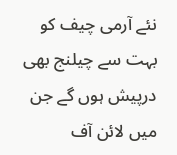نئے آرمی چیف کو بہت سے چیلنج بھی درپیش ہوں گے جن میں لائن آف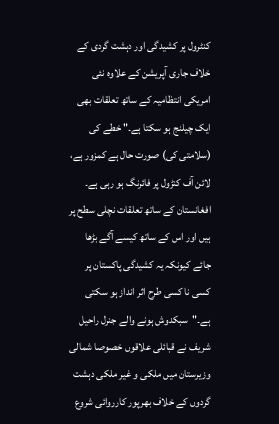کنٹرول پر کشیدگی اور دہشت گردی کے خلاف جاری آپریشن کے علاوہ نئی امریکی انتظامیہ کے ساتھ تعلقات بھی ایک چیلنج ہو سکتا ہے۔" خطے کی (سلامتی کی) صورت حال ہے کمزور ہے، لائن آف کنڑول پر فائرنگ ہو رہی ہے۔ افغانستان کے ساتھ تعلقات نچلی سطح پر ہیں اور اس کے ساتھ کیسے آگے بڑھا جائے کیونکہ یہ کشیدگی پاکستان پر کسی نا کسی طرح اثر انداز ہو سکتی ہے۔"سبکدوش ہونے والے جنرل راحیل شریف نے قبائلی علاقوں خصوصا شمالی وزیرستان میں ملکی و غیر ملکی دہشت گردوں کے خلاف بھرپور کارروائی شروع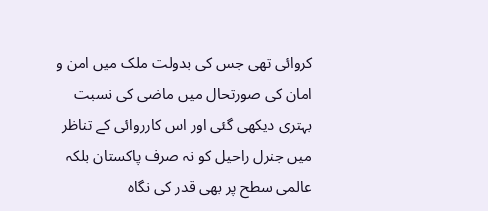کروائی تھی جس کی بدولت ملک میں امن و امان کی صورتحال میں ماضی کی نسبت بہتری دیکھی گئی اور اس کارروائی کے تناظر میں جنرل راحیل کو نہ صرف پاکستان بلکہ عالمی سطح پر بھی قدر کی نگاہ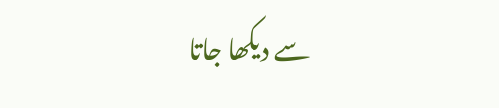سے دیکھا جاتا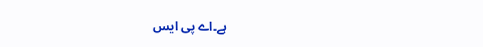ہے۔اے پی ایس